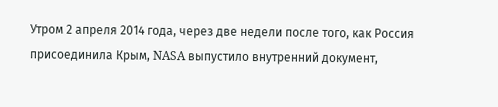Утром 2 апреля 2014 года, через две недели после того, как Россия присоединила Крым, NASA выпустило внутренний документ,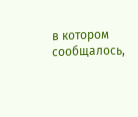в котором сообщалось,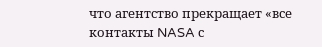что агентство прекращает «все контакты NASA с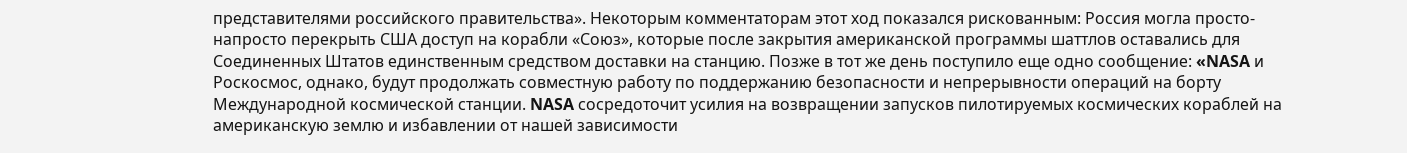представителями российского правительства». Некоторым комментаторам этот ход показался рискованным: Россия могла просто-напросто перекрыть США доступ на корабли «Союз», которые после закрытия американской программы шаттлов оставались для Соединенных Штатов единственным средством доставки на станцию. Позже в тот же день поступило еще одно сообщение: «NASA и Роскосмос, однако, будут продолжать совместную работу по поддержанию безопасности и непрерывности операций на борту Международной космической станции. NASA сосредоточит усилия на возвращении запусков пилотируемых космических кораблей на американскую землю и избавлении от нашей зависимости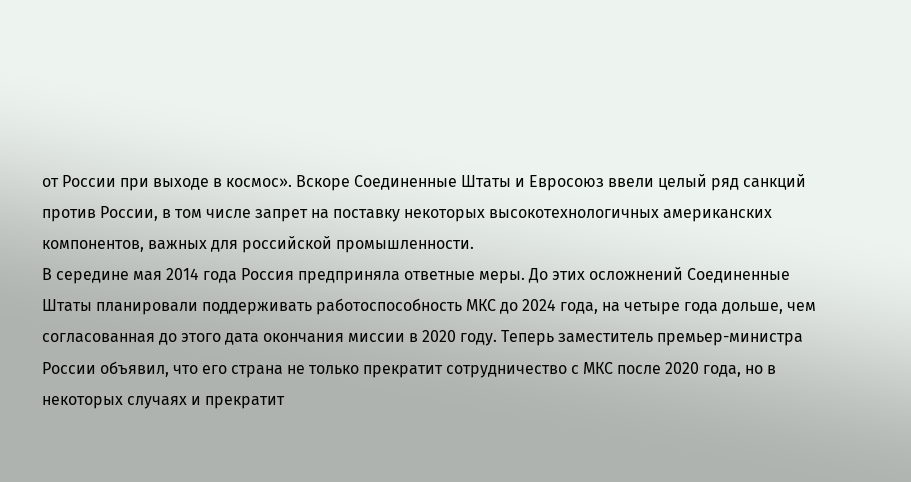от России при выходе в космос». Вскоре Соединенные Штаты и Евросоюз ввели целый ряд санкций против России, в том числе запрет на поставку некоторых высокотехнологичных американских компонентов, важных для российской промышленности.
В середине мая 2014 года Россия предприняла ответные меры. До этих осложнений Соединенные Штаты планировали поддерживать работоспособность МКС до 2024 года, на четыре года дольше, чем согласованная до этого дата окончания миссии в 2020 году. Теперь заместитель премьер-министра России объявил, что его страна не только прекратит сотрудничество с МКС после 2020 года, но в некоторых случаях и прекратит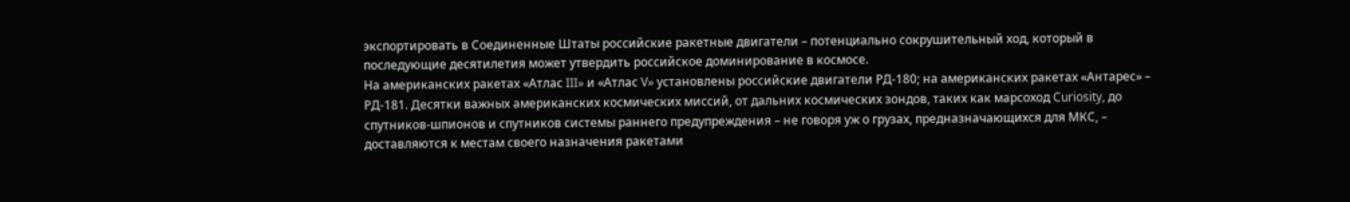экспортировать в Соединенные Штаты российские ракетные двигатели – потенциально сокрушительный ход, который в последующие десятилетия может утвердить российское доминирование в космосе.
На американских ракетах «Атлас III» и «Атлас V» установлены российские двигатели РД-180; на американских ракетах «Антарес» – РД-181. Десятки важных американских космических миссий, от дальних космических зондов, таких как марсоход Curiosity, до спутников-шпионов и спутников системы раннего предупреждения – не говоря уж о грузах, предназначающихся для МКС, – доставляются к местам своего назначения ракетами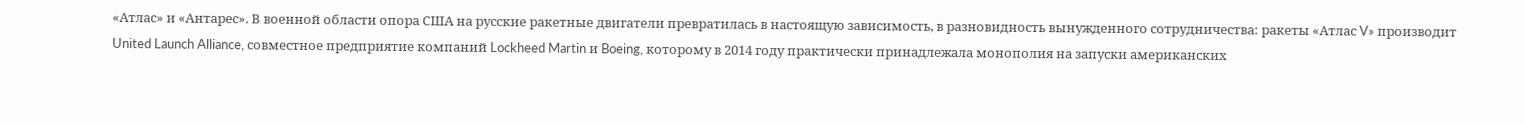«Атлас» и «Антарес». В военной области опора США на русские ракетные двигатели превратилась в настоящую зависимость, в разновидность вынужденного сотрудничества: ракеты «Атлас V» производит United Launch Alliance, совместное предприятие компаний Lockheed Martin и Boeing, которому в 2014 году практически принадлежала монополия на запуски американских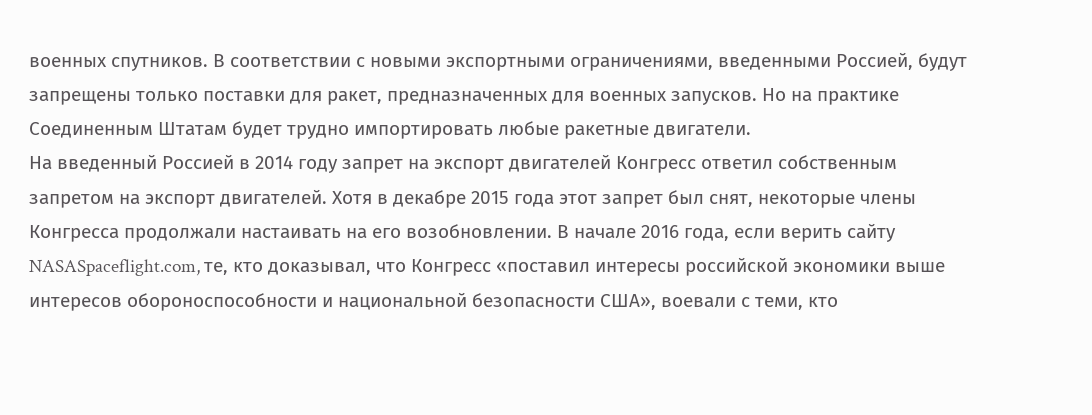военных спутников. В соответствии с новыми экспортными ограничениями, введенными Россией, будут запрещены только поставки для ракет, предназначенных для военных запусков. Но на практике Соединенным Штатам будет трудно импортировать любые ракетные двигатели.
На введенный Россией в 2014 году запрет на экспорт двигателей Конгресс ответил собственным запретом на экспорт двигателей. Хотя в декабре 2015 года этот запрет был снят, некоторые члены Конгресса продолжали настаивать на его возобновлении. В начале 2016 года, если верить сайту NASASpaceflight.com, те, кто доказывал, что Конгресс «поставил интересы российской экономики выше интересов обороноспособности и национальной безопасности США», воевали с теми, кто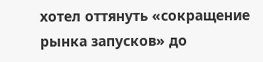хотел оттянуть «сокращение рынка запусков» до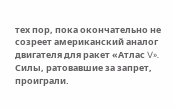тех пор, пока окончательно не созреет американский аналог двигателя для ракет «Атлас V». Силы, ратовавшие за запрет, проиграли.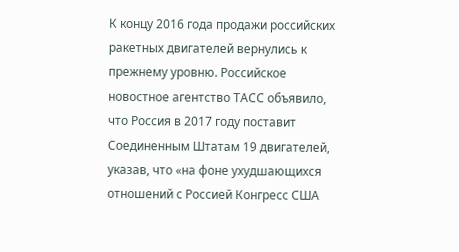К концу 2016 года продажи российских ракетных двигателей вернулись к прежнему уровню. Российское новостное агентство ТАСС объявило, что Россия в 2017 году поставит Соединенным Штатам 19 двигателей, указав, что «на фоне ухудшающихся отношений с Россией Конгресс США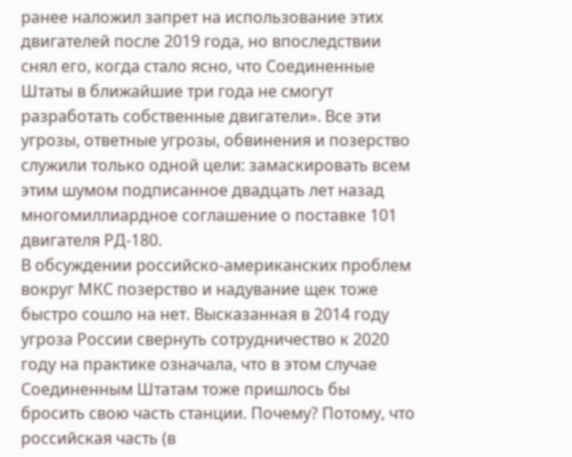ранее наложил запрет на использование этих двигателей после 2019 года, но впоследствии снял его, когда стало ясно, что Соединенные Штаты в ближайшие три года не смогут разработать собственные двигатели». Все эти угрозы, ответные угрозы, обвинения и позерство служили только одной цели: замаскировать всем этим шумом подписанное двадцать лет назад многомиллиардное соглашение о поставке 101 двигателя РД-180.
В обсуждении российско-американских проблем вокруг МКС позерство и надувание щек тоже быстро сошло на нет. Высказанная в 2014 году угроза России свернуть сотрудничество к 2020 году на практике означала, что в этом случае Соединенным Штатам тоже пришлось бы бросить свою часть станции. Почему? Потому, что российская часть (в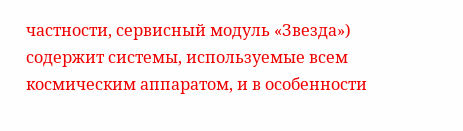частности, сервисный модуль «Звезда») содержит системы, используемые всем космическим аппаратом, и в особенности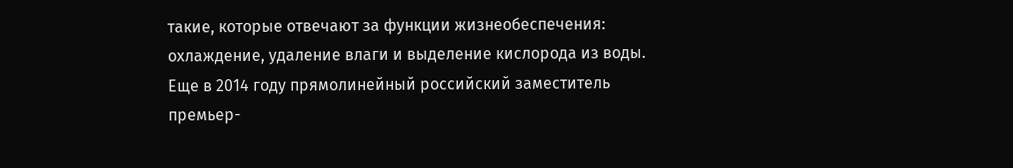такие, которые отвечают за функции жизнеобеспечения: охлаждение, удаление влаги и выделение кислорода из воды. Еще в 2014 году прямолинейный российский заместитель премьер-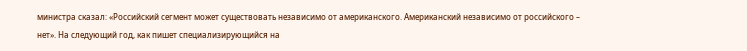министра сказал: «Российский сегмент может существовать независимо от американского. Американский независимо от российского – нет». На следующий год, как пишет специализирующийся на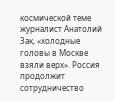космической теме журналист Анатолий Зак, «холодные головы в Москве взяли верх». Россия продолжит сотрудничество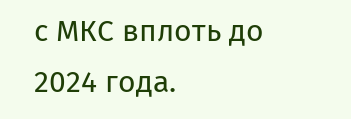с МКС вплоть до 2024 года.